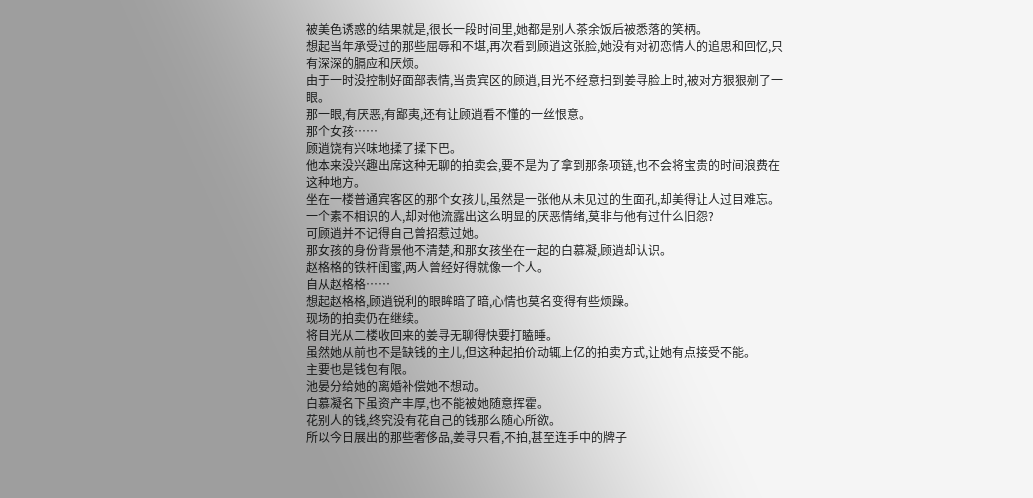被美色诱惑的结果就是,很长一段时间里,她都是别人茶余饭后被悉落的笑柄。
想起当年承受过的那些屈辱和不堪,再次看到顾逍这张脸,她没有对初恋情人的追思和回忆,只有深深的膈应和厌烦。
由于一时没控制好面部表情,当贵宾区的顾逍,目光不经意扫到姜寻脸上时,被对方狠狠剜了一眼。
那一眼,有厌恶,有鄙夷,还有让顾逍看不懂的一丝恨意。
那个女孩……
顾逍饶有兴味地揉了揉下巴。
他本来没兴趣出席这种无聊的拍卖会,要不是为了拿到那条项链,也不会将宝贵的时间浪费在这种地方。
坐在一楼普通宾客区的那个女孩儿,虽然是一张他从未见过的生面孔,却美得让人过目难忘。
一个素不相识的人,却对他流露出这么明显的厌恶情绪,莫非与他有过什么旧怨?
可顾逍并不记得自己曾招惹过她。
那女孩的身份背景他不清楚,和那女孩坐在一起的白慕凝,顾逍却认识。
赵格格的铁杆闺蜜,两人曾经好得就像一个人。
自从赵格格……
想起赵格格,顾逍锐利的眼眸暗了暗,心情也莫名变得有些烦躁。
现场的拍卖仍在继续。
将目光从二楼收回来的姜寻无聊得快要打瞌睡。
虽然她从前也不是缺钱的主儿,但这种起拍价动辄上亿的拍卖方式,让她有点接受不能。
主要也是钱包有限。
池晏分给她的离婚补偿她不想动。
白慕凝名下虽资产丰厚,也不能被她随意挥霍。
花别人的钱,终究没有花自己的钱那么随心所欲。
所以今日展出的那些奢侈品,姜寻只看,不拍,甚至连手中的牌子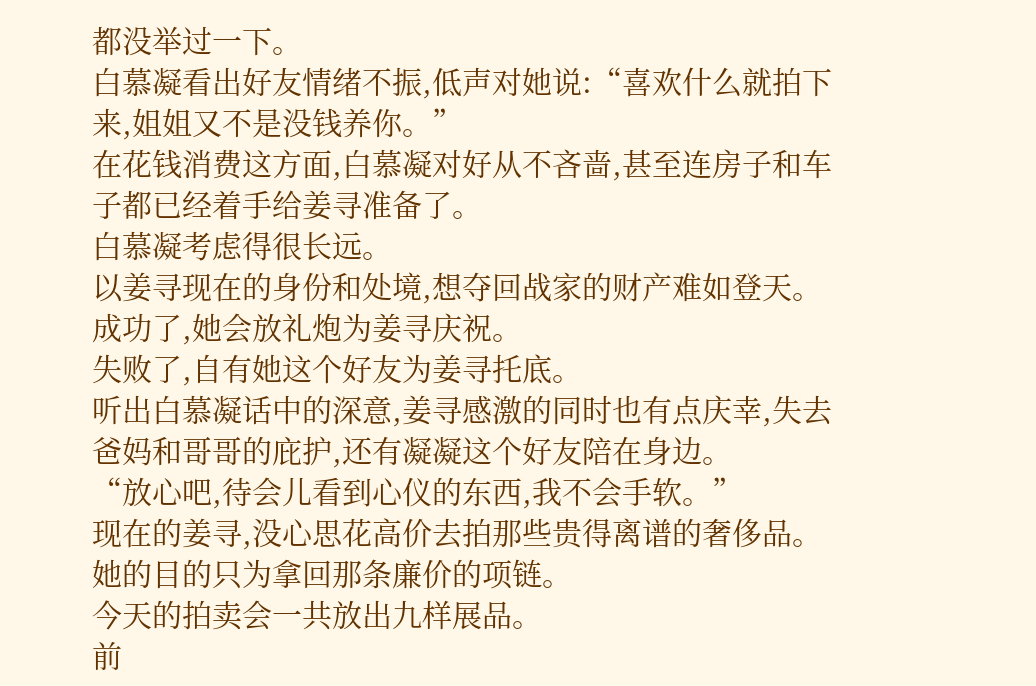都没举过一下。
白慕凝看出好友情绪不振,低声对她说:“喜欢什么就拍下来,姐姐又不是没钱养你。”
在花钱消费这方面,白慕凝对好从不吝啬,甚至连房子和车子都已经着手给姜寻准备了。
白慕凝考虑得很长远。
以姜寻现在的身份和处境,想夺回战家的财产难如登天。
成功了,她会放礼炮为姜寻庆祝。
失败了,自有她这个好友为姜寻托底。
听出白慕凝话中的深意,姜寻感激的同时也有点庆幸,失去爸妈和哥哥的庇护,还有凝凝这个好友陪在身边。
“放心吧,待会儿看到心仪的东西,我不会手软。”
现在的姜寻,没心思花高价去拍那些贵得离谱的奢侈品。
她的目的只为拿回那条廉价的项链。
今天的拍卖会一共放出九样展品。
前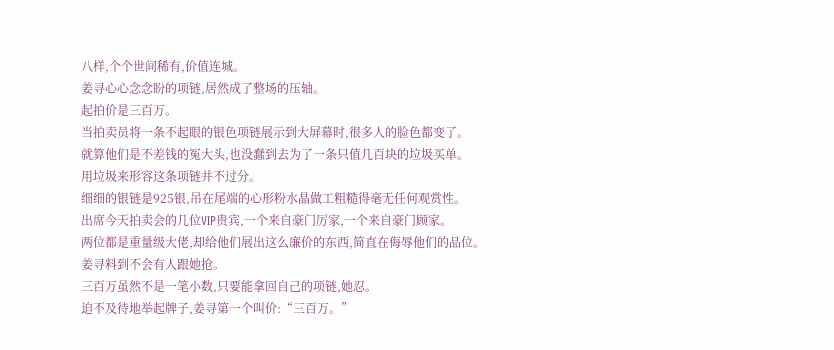八样,个个世间稀有,价值连城。
姜寻心心念念盼的项链,居然成了整场的压轴。
起拍价是三百万。
当拍卖员将一条不起眼的银色项链展示到大屏幕时,很多人的脸色都变了。
就算他们是不差钱的冤大头,也没蠢到去为了一条只值几百块的垃圾买单。
用垃圾来形容这条项链并不过分。
细细的银链是925银,吊在尾端的心形粉水晶做工粗糙得毫无任何观赏性。
出席今天拍卖会的几位VIP贵宾,一个来自豪门厉家,一个来自豪门顾家。
两位都是重量级大佬,却给他们展出这么廉价的东西,简直在侮辱他们的品位。
姜寻料到不会有人跟她抢。
三百万虽然不是一笔小数,只要能拿回自己的项链,她忍。
迫不及待地举起牌子,姜寻第一个叫价:“三百万。”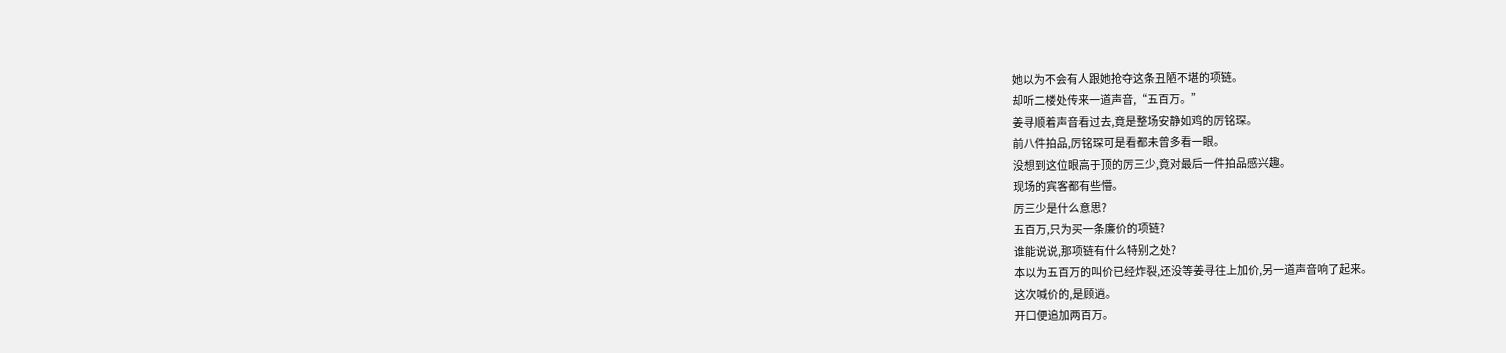她以为不会有人跟她抢夺这条丑陋不堪的项链。
却听二楼处传来一道声音,“五百万。”
姜寻顺着声音看过去,竟是整场安静如鸡的厉铭琛。
前八件拍品,厉铭琛可是看都未曾多看一眼。
没想到这位眼高于顶的厉三少,竟对最后一件拍品感兴趣。
现场的宾客都有些懵。
厉三少是什么意思?
五百万,只为买一条廉价的项链?
谁能说说,那项链有什么特别之处?
本以为五百万的叫价已经炸裂,还没等姜寻往上加价,另一道声音响了起来。
这次喊价的,是顾逍。
开口便追加两百万。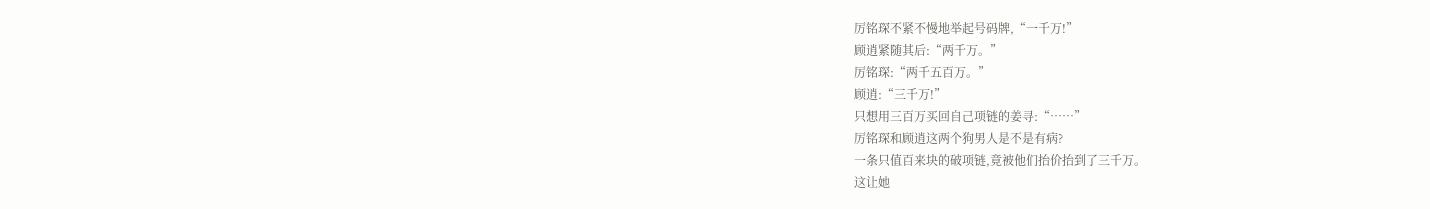厉铭琛不紧不慢地举起号码牌,“一千万!”
顾逍紧随其后:“两千万。”
厉铭琛:“两千五百万。”
顾逍:“三千万!”
只想用三百万买回自己项链的姜寻:“……”
厉铭琛和顾逍这两个狗男人是不是有病?
一条只值百来块的破项链,竟被他们抬价抬到了三千万。
这让她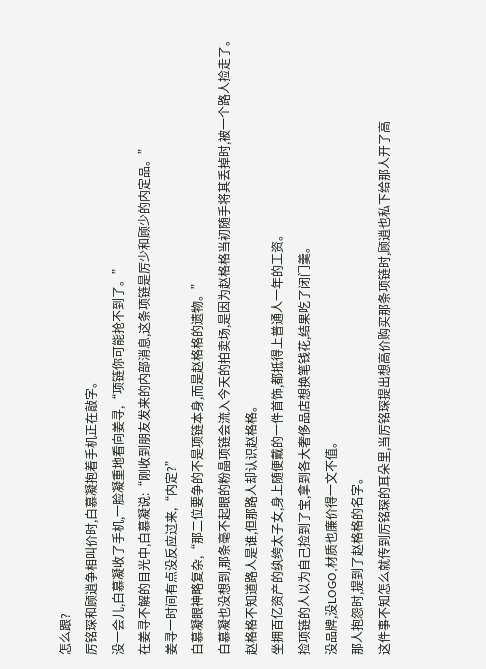怎么跟?
厉铭琛和顾逍争相叫价时,白慕凝抱着手机正在敲字。
没一会儿,白慕凝收了手机,一脸凝重地看向姜寻,“项链你可能抢不到了。”
在姜寻不解的目光中,白慕凝说:“刚收到朋友发来的内部消息,这条项链是厉少和顾少的内定品。”
姜寻一时间有点没反应过来,“内定?”
白慕凝眼神略复杂,“那二位要争的不是项链本身,而是赵格格的遗物。”
白慕凝也没想到,那条毫不起眼的粉晶项链会流入今天的拍卖场,是因为赵格格当初随手将其丢掉时,被一个路人捡走了。
赵格格不知道路人是谁,但那路人却认识赵格格。
坐拥百亿资产的纨绔太子女,身上随便戴的一件首饰,都抵得上普通人一年的工资。
捡项链的人以为自己捡到了宝,拿到各大奢侈品店想换笔钱花,结果吃了闭门羹。
没品牌,没LOGO,材质也廉价得一文不值。
那人抱怨时,提到了赵格格的名字。
这件事不知怎么就传到厉铭琛的耳朵里,当厉铭琛提出想高价购买那条项链时,顾逍也私下给那人开了高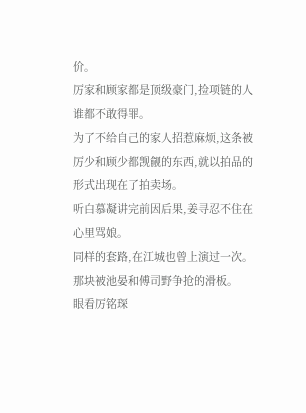价。
厉家和顾家都是顶级豪门,捡项链的人谁都不敢得罪。
为了不给自己的家人招惹麻烦,这条被厉少和顾少都觊觎的东西,就以拍品的形式出现在了拍卖场。
听白慕凝讲完前因后果,姜寻忍不住在心里骂娘。
同样的套路,在江城也曾上演过一次。
那块被池晏和傅司野争抢的滑板。
眼看厉铭琛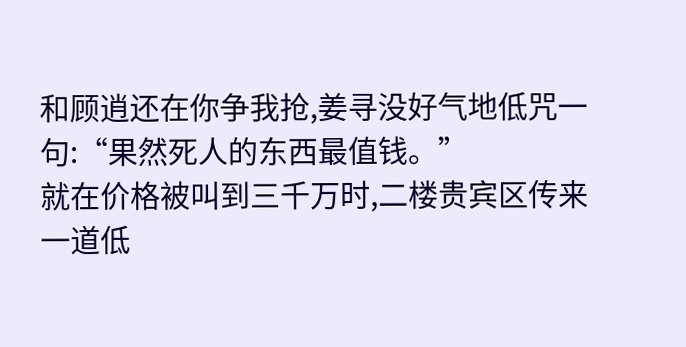和顾逍还在你争我抢,姜寻没好气地低咒一句:“果然死人的东西最值钱。”
就在价格被叫到三千万时,二楼贵宾区传来一道低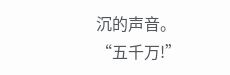沉的声音。
“五千万!”